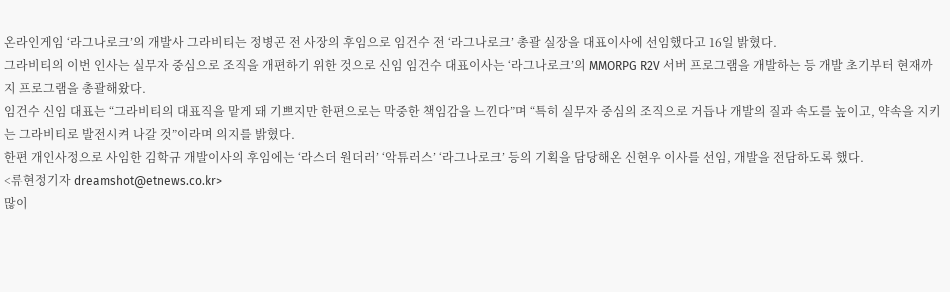온라인게임 ‘라그나로크’의 개발사 그라비티는 정병곤 전 사장의 후임으로 임건수 전 ‘라그나로크’ 총괄 실장을 대표이사에 선임했다고 16일 밝혔다.
그라비티의 이번 인사는 실무자 중심으로 조직을 개편하기 위한 것으로 신임 임건수 대표이사는 ‘라그나로크’의 MMORPG R2V 서버 프로그램을 개발하는 등 개발 초기부터 현재까지 프로그램을 총괄해왔다.
임건수 신임 대표는 “그라비티의 대표직을 맡게 돼 기쁘지만 한편으로는 막중한 책임감을 느낀다”며 “특히 실무자 중심의 조직으로 거듭나 개발의 질과 속도를 높이고, 약속을 지키는 그라비티로 발전시켜 나갈 것”이라며 의지를 밝혔다.
한편 개인사정으로 사임한 김학규 개발이사의 후임에는 ‘라스더 원더러’ ‘악튜러스’ ‘라그나로크’ 등의 기획을 담당해온 신현우 이사를 선임, 개발을 전담하도록 했다.
<류현정기자 dreamshot@etnews.co.kr>
많이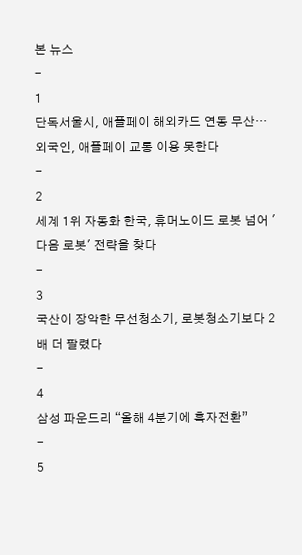본 뉴스
-
1
단독서울시, 애플페이 해외카드 연동 무산…외국인, 애플페이 교통 이용 못한다
-
2
세계 1위 자동화 한국, 휴머노이드 로봇 넘어 '다음 로봇' 전략을 찾다
-
3
국산이 장악한 무선청소기, 로봇청소기보다 2배 더 팔렸다
-
4
삼성 파운드리 “올해 4분기에 흑자전환”
-
5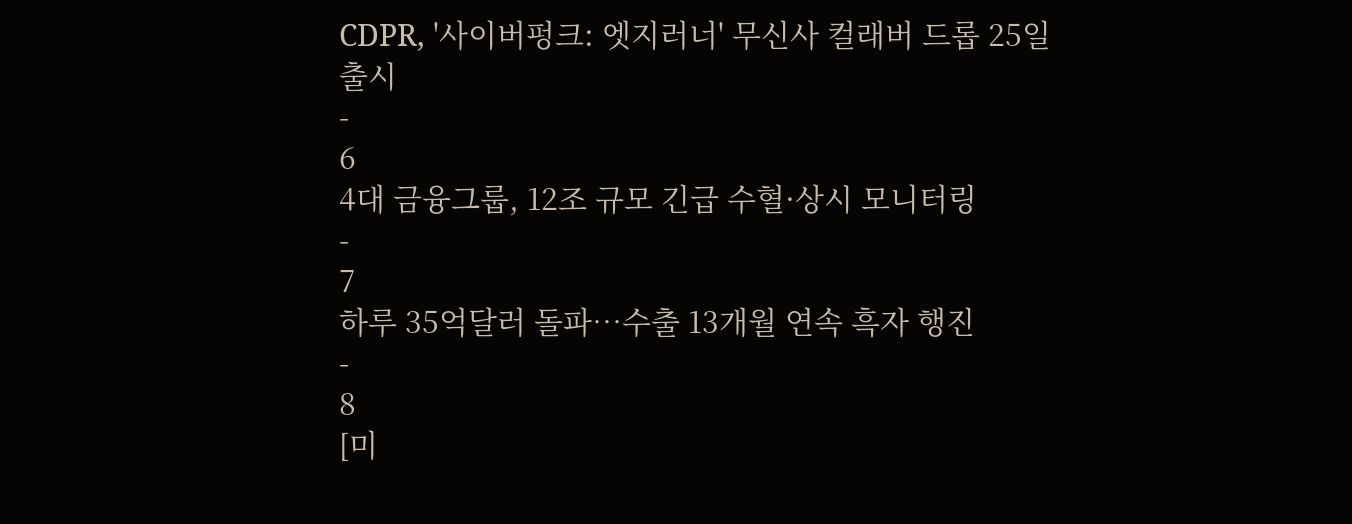CDPR, '사이버펑크: 엣지러너' 무신사 컬래버 드롭 25일 출시
-
6
4대 금융그룹, 12조 규모 긴급 수혈·상시 모니터링
-
7
하루 35억달러 돌파…수출 13개월 연속 흑자 행진
-
8
[미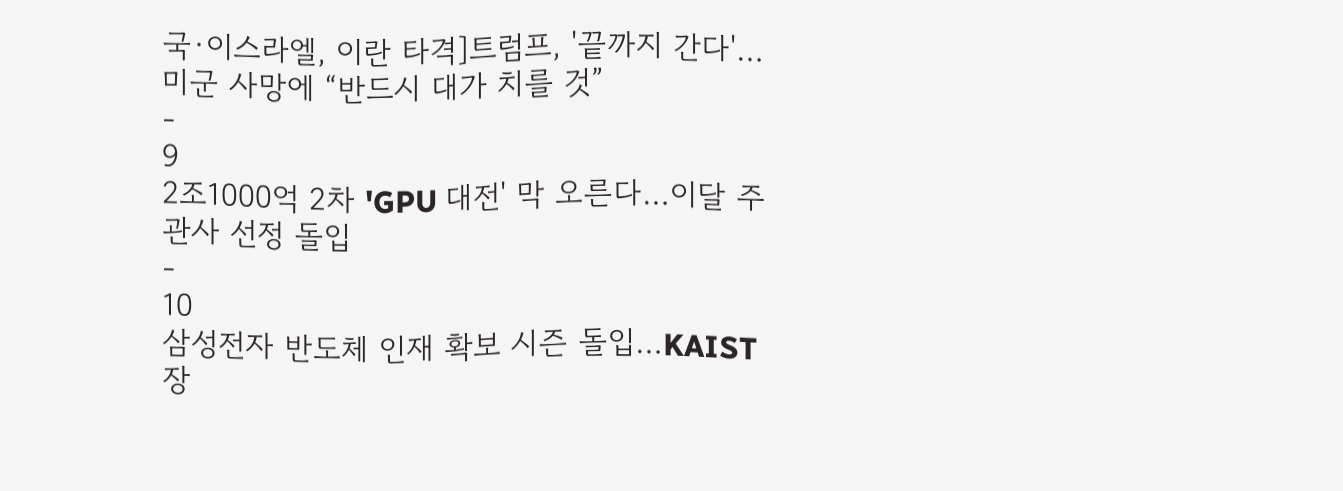국·이스라엘, 이란 타격]트럼프, '끝까지 간다'…미군 사망에 “반드시 대가 치를 것”
-
9
2조1000억 2차 'GPU 대전' 막 오른다…이달 주관사 선정 돌입
-
10
삼성전자 반도체 인재 확보 시즌 돌입…KAIST 장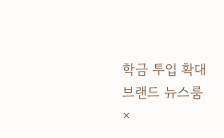학금 투입 확대
브랜드 뉴스룸
×